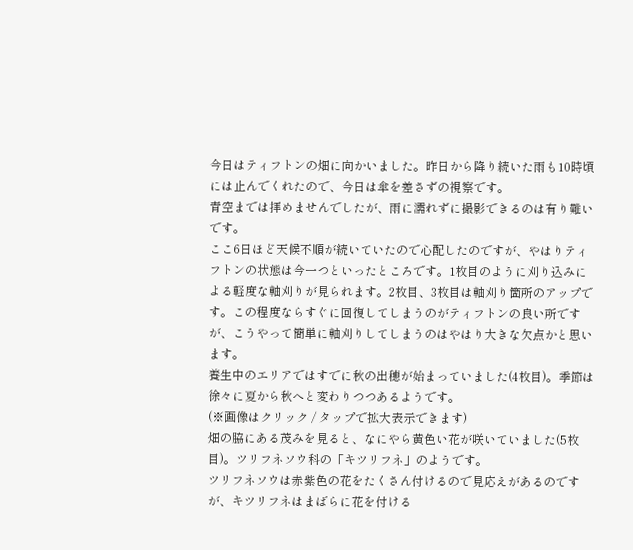今日はティフトンの畑に向かいました。昨日から降り続いた雨も10時頃には止んでくれたので、今日は傘を差さずの視察です。
青空までは拝めませんでしたが、雨に濡れずに撮影できるのは有り難いです。
ここ6日ほど天候不順が続いていたので心配したのですが、やはりティフトンの状態は今一つといったところです。1枚目のように刈り込みによる軽度な軸刈りが見られます。2枚目、3枚目は軸刈り箇所のアップです。この程度ならすぐに回復してしまうのがティフトンの良い所ですが、こうやって簡単に軸刈りしてしまうのはやはり大きな欠点かと思います。
養生中のエリアではすでに秋の出穂が始まっていました(4枚目)。季節は徐々に夏から秋へと変わりつつあるようです。
(※画像はクリック / タップで拡大表示できます)
畑の脇にある茂みを見ると、なにやら黄色い花が咲いていました(5枚目)。ツリフネソウ科の「キツリフネ」のようです。
ツリフネソウは赤紫色の花をたくさん付けるので見応えがあるのですが、キツリフネはまばらに花を付ける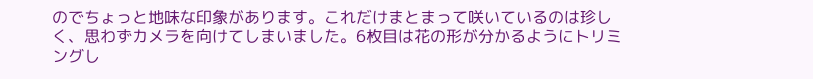のでちょっと地味な印象があります。これだけまとまって咲いているのは珍しく、思わずカメラを向けてしまいました。6枚目は花の形が分かるようにトリミングし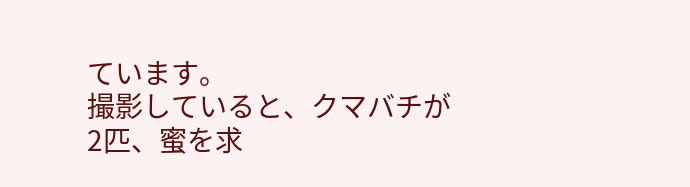ています。
撮影していると、クマバチが2匹、蜜を求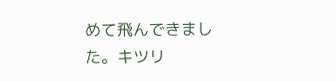めて飛んできました。キツリ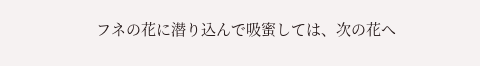フネの花に潜り込んで吸蜜しては、次の花へ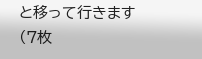と移って行きます(7枚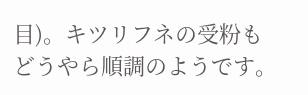目)。キツリフネの受粉もどうやら順調のようです。